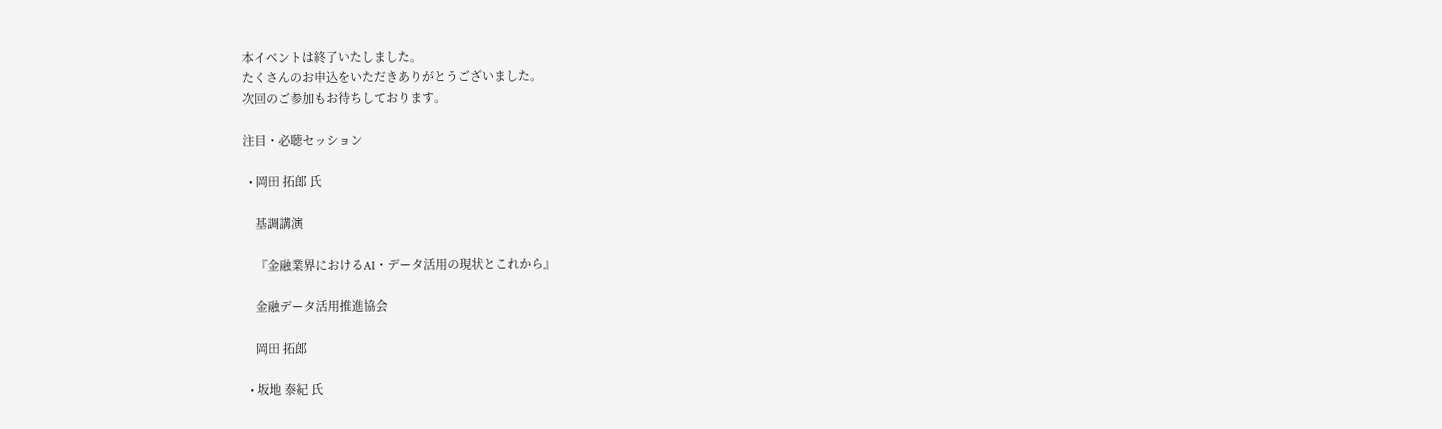本イベントは終了いたしました。
たくさんのお申込をいただきありがとうございました。
次回のご参加もお待ちしております。

注目・必聴セッション

  • 岡田 拓郎 氏

    基調講演

    『金融業界におけるAI・データ活用の現状とこれから』

    金融データ活用推進協会

    岡田 拓郎

  • 坂地 泰紀 氏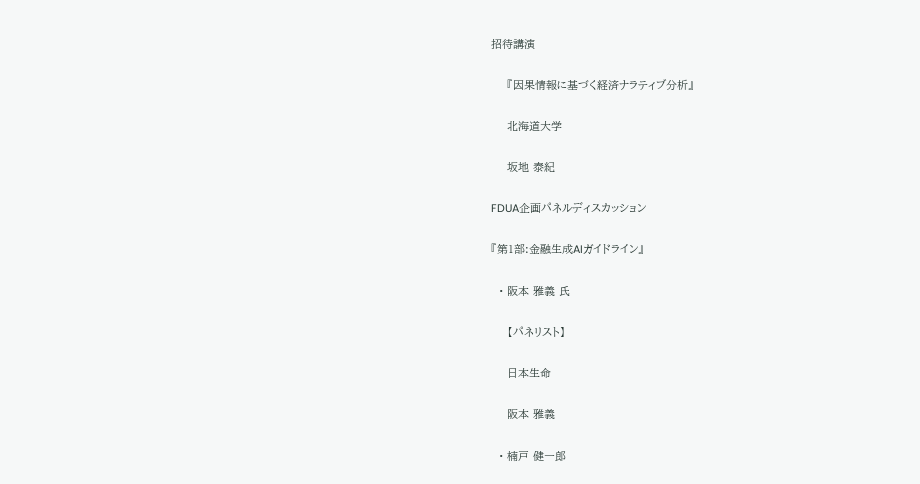招待講演

    『因果情報に基づく経済ナラティブ分析』

    北海道大学

    坂地 泰紀

FDUA企画パネルディスカッション

『第1部:金融生成AIガイドライン』

  • 阪本 雅義 氏

    【パネリスト】

    日本生命

    阪本 雅義

  • 楠戸 健一郎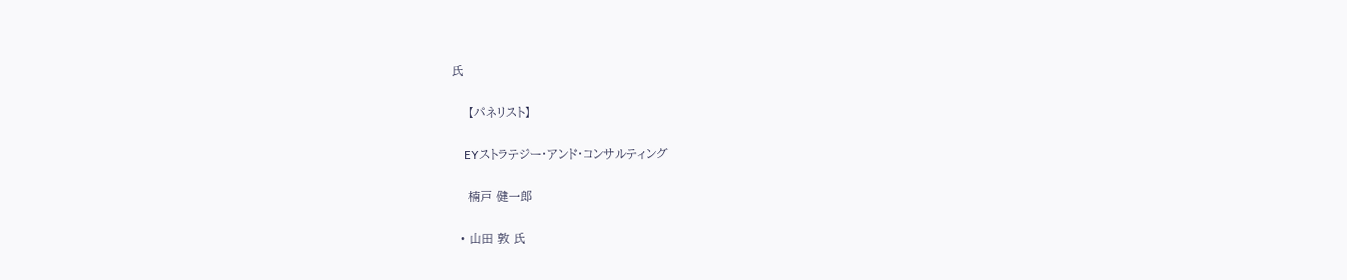氏

    【パネリスト】

    EYストラテジー・アンド・コンサルティング

    楠戸 健一郎

  • 山田 敦 氏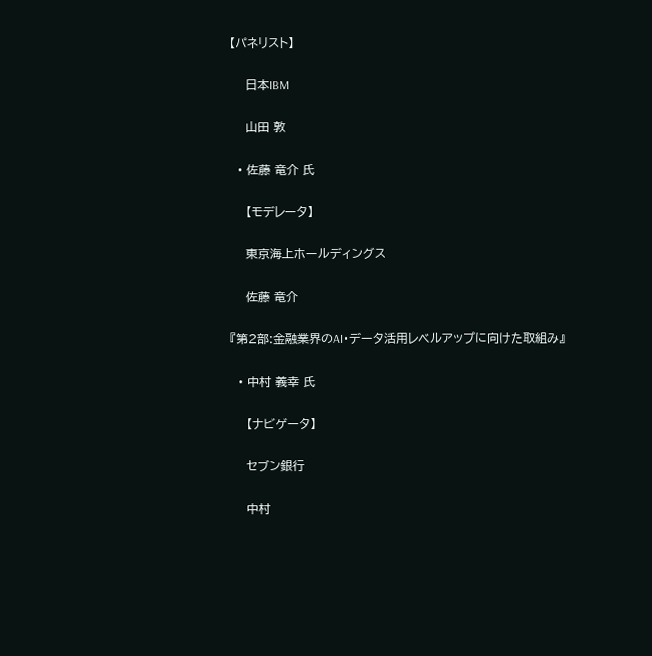【パネリスト】

    日本IBM

    山田 敦

  • 佐藤 竜介 氏

    【モデレータ】

    東京海上ホールディングス

    佐藤 竜介

『第2部:金融業界のAI・データ活用レベルアップに向けた取組み』

  • 中村 義幸 氏

    【ナビゲータ】

    セブン銀行

    中村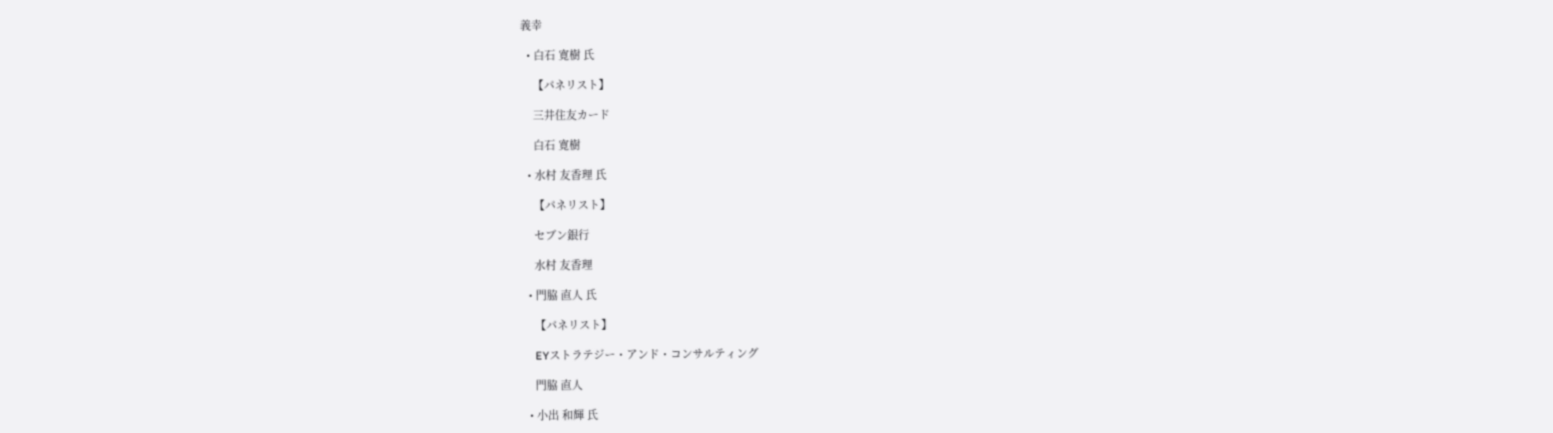義幸

  • 白石 寛樹 氏

    【パネリスト】

    三井住友カード

    白石 寛樹

  • 水村 友香理 氏

    【パネリスト】

    セブン銀行

    水村 友香理

  • 門脇 直人 氏

    【パネリスト】

    EYストラテジー・アンド・コンサルティング

    門脇 直人

  • 小出 和輝 氏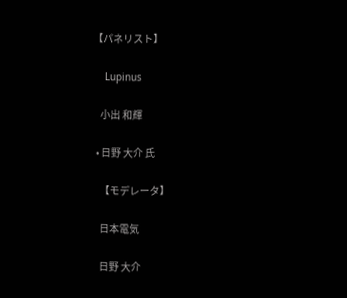【パネリスト】

    Lupinus

    小出 和輝

  • 日野 大介 氏

    【モデレータ】

    日本電気

    日野 大介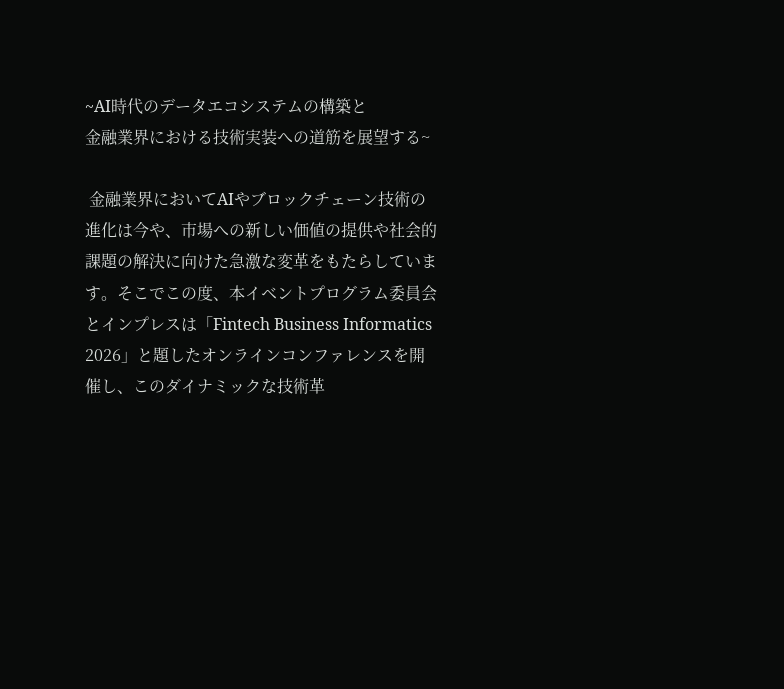~AI時代のデータエコシステムの構築と
金融業界における技術実装への道筋を展望する~

 金融業界においてAIやブロックチェーン技術の進化は今や、市場への新しい価値の提供や社会的課題の解決に向けた急激な変革をもたらしています。そこでこの度、本イベントプログラム委員会とインプレスは「Fintech Business Informatics 2026」と題したオンラインコンファレンスを開催し、このダイナミックな技術革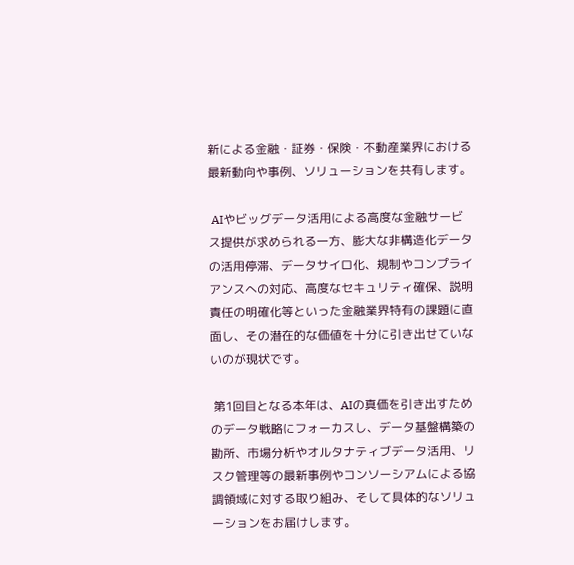新による金融・証券・保険・不動産業界における最新動向や事例、ソリューションを共有します。

 AIやビッグデータ活用による高度な金融サービス提供が求められる一方、膨大な非構造化データの活用停滞、データサイロ化、規制やコンプライアンスへの対応、高度なセキュリティ確保、説明責任の明確化等といった金融業界特有の課題に直面し、その潜在的な価値を十分に引き出せていないのが現状です。

 第1回目となる本年は、AIの真価を引き出すためのデータ戦略にフォーカスし、データ基盤構築の勘所、市場分析やオルタナティブデータ活用、リスク管理等の最新事例やコンソーシアムによる協調領域に対する取り組み、そして具体的なソリューションをお届けします。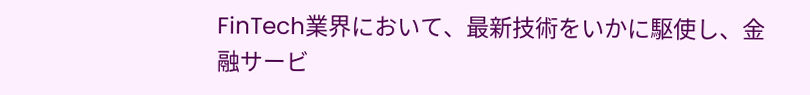FinTech業界において、最新技術をいかに駆使し、金融サービ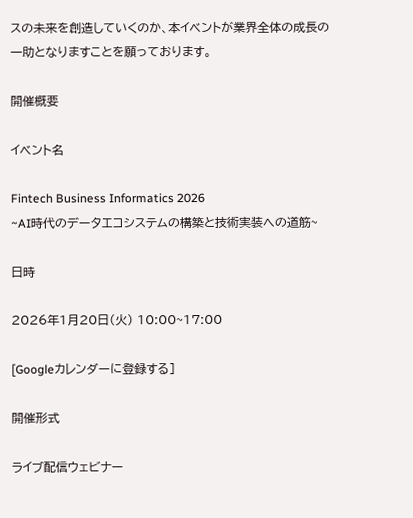スの未来を創造していくのか、本イベントが業界全体の成長の一助となりますことを願っております。

開催概要

イベント名

Fintech Business Informatics 2026
~AI時代のデータエコシステムの構築と技術実装への道筋~

日時

2026年1月20日(火) 10:00~17:00

[Googleカレンダーに登録する]

開催形式

ライブ配信ウェビナー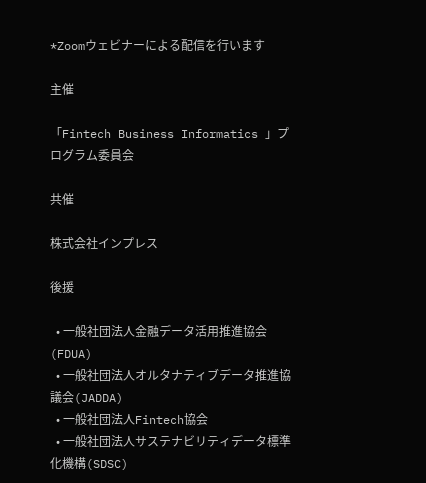*Zoomウェビナーによる配信を行います

主催

「Fintech Business Informatics 」プログラム委員会

共催

株式会社インプレス

後援

  • 一般社団法人金融データ活用推進協会(FDUA)
  • 一般社団法人オルタナティブデータ推進協議会(JADDA)
  • 一般社団法人Fintech協会
  • 一般社団法人サステナビリティデータ標準化機構(SDSC)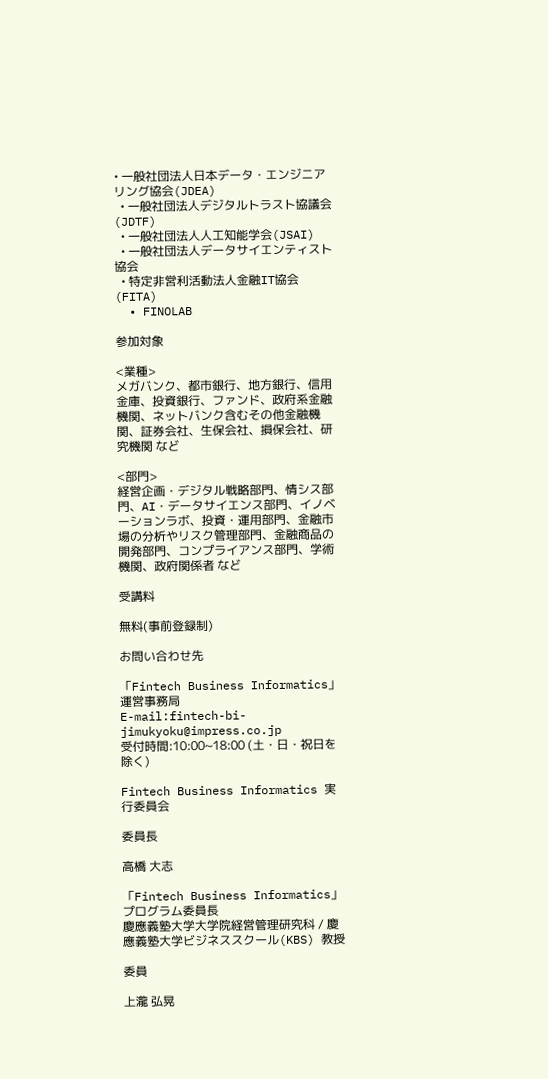• 一般社団法人日本データ・エンジニアリング協会(JDEA)
  • 一般社団法人デジタルトラスト協議会(JDTF)
  • 一般社団法人人工知能学会(JSAI)
  • 一般社団法人データサイエンティスト協会
  • 特定非営利活動法人金融IT協会(FITA)
  • FINOLAB

参加対象

<業種>
メガバンク、都市銀行、地方銀行、信用金庫、投資銀行、ファンド、政府系金融機関、ネットバンク含むその他金融機関、証券会社、生保会社、損保会社、研究機関 など

<部門>
経営企画・デジタル戦略部門、情シス部門、AI・データサイエンス部門、イノベーションラボ、投資・運用部門、金融市場の分析やリスク管理部門、金融商品の開発部門、コンプライアンス部門、学術機関、政府関係者 など

受講料

無料(事前登録制)

お問い合わせ先

「Fintech Business Informatics」運営事務局
E-mail:fintech-bi-jimukyoku@impress.co.jp
受付時間:10:00~18:00 (土・日・祝日を除く)

Fintech Business Informatics 実行委員会

委員長

高橋 大志

「Fintech Business Informatics」プログラム委員長
慶應義塾大学大学院経営管理研究科 / 慶應義塾大学ビジネススクール(KBS) 教授

委員

上瀧 弘晃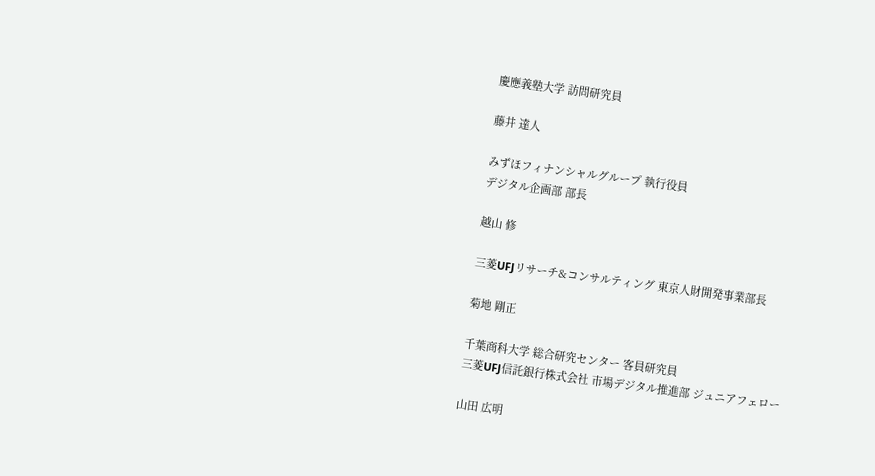慶應義塾大学 訪問研究員

藤井 達人

みずほフィナンシャルグループ 執行役員
デジタル企画部 部長

越山 修

三菱UFJリサーチ&コンサルティング 東京人財開発事業部長

菊地 剛正

千葉商科大学 総合研究センター 客員研究員
三菱UFJ信託銀行株式会社 市場デジタル推進部 ジュニアフェロー

山田 広明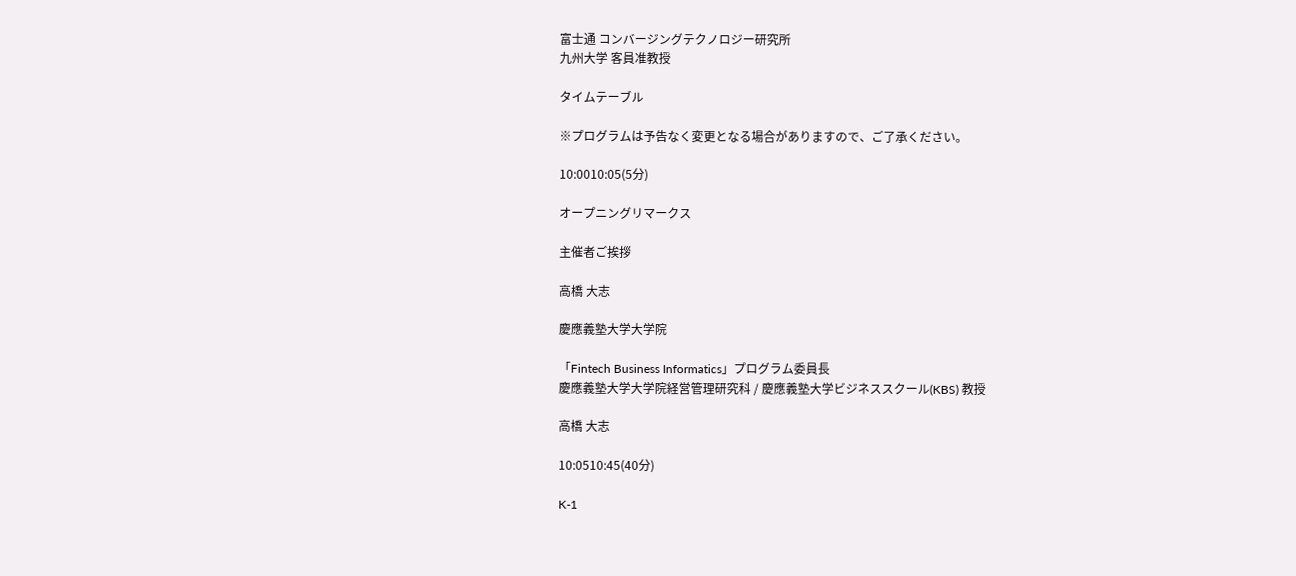富士通 コンバージングテクノロジー研究所
九州大学 客員准教授

タイムテーブル

※プログラムは予告なく変更となる場合がありますので、ご了承ください。

10:0010:05(5分)

オープニングリマークス

主催者ご挨拶

高橋 大志

慶應義塾大学大学院

「Fintech Business Informatics」プログラム委員長
慶應義塾大学大学院経営管理研究科 / 慶應義塾大学ビジネススクール(KBS) 教授

高橋 大志

10:0510:45(40分)

K-1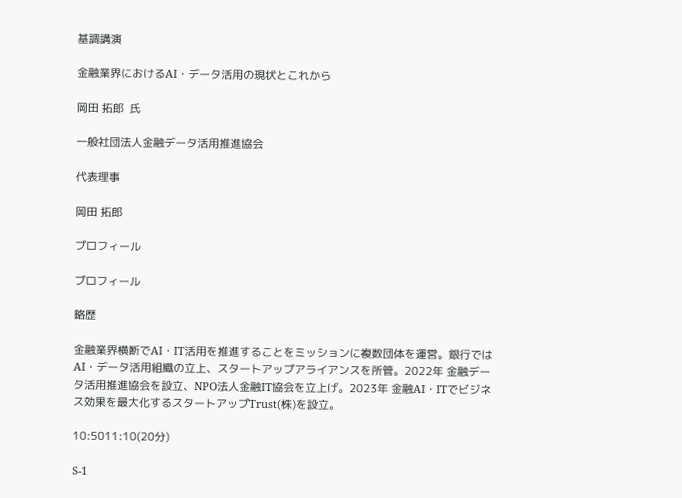基調講演

金融業界におけるAI・データ活用の現状とこれから

岡田 拓郎  氏

一般社団法人金融データ活用推進協会

代表理事

岡田 拓郎

プロフィール

プロフィール

略歴

金融業界横断でAI・IT活用を推進することをミッションに複数団体を運営。銀行ではAI・データ活用組織の立上、スタートアップアライアンスを所管。2022年 金融データ活用推進協会を設立、NPO法人金融IT協会を立上げ。2023年 金融AI・ITでビジネス効果を最大化するスタートアップTrust(株)を設立。

10:5011:10(20分)

S-1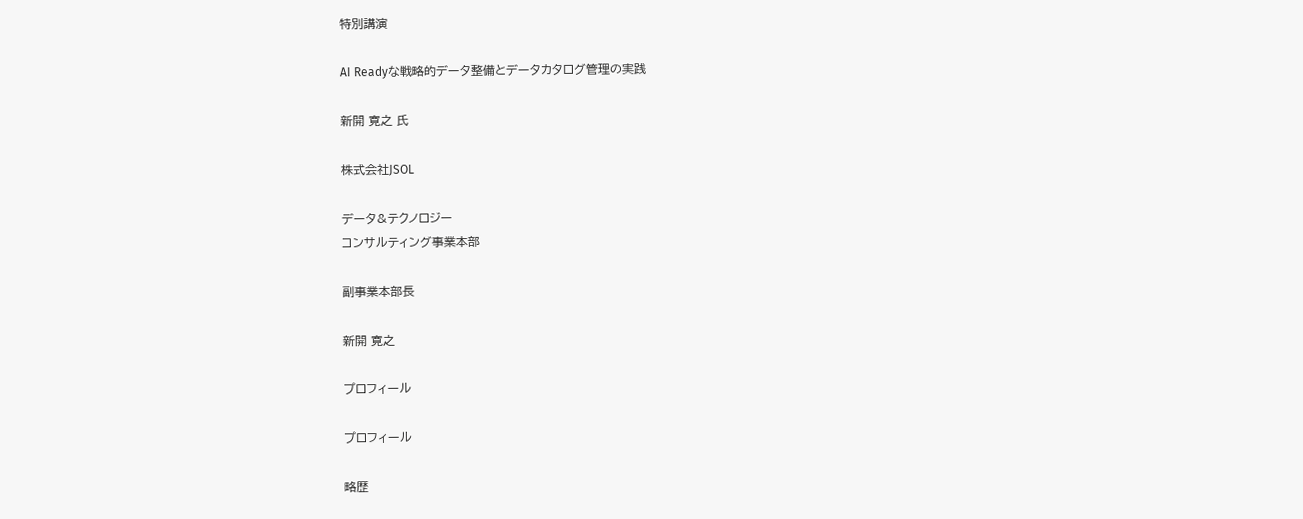特別講演

AI Readyな戦略的データ整備とデータカタログ管理の実践

新開 寛之 氏

株式会社JSOL

データ&テクノロジー
コンサルティング事業本部

副事業本部長

新開 寛之

プロフィール

プロフィール

略歴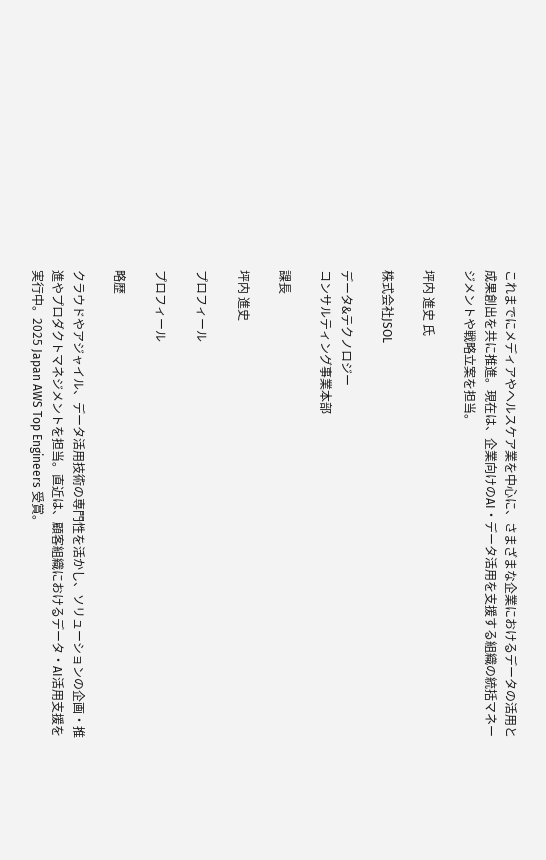これまでにメディアやヘルスケア業を中心に、さまざまな企業におけるデータの活用と成果創出を共に推進。現在は、企業向けのAI・データ活用を支援する組織の統括マネージメントや戦略立案を担当。

坪内 進史 氏

株式会社JSOL

データ&テクノロジー
コンサルティング事業本部

課長

坪内 進史

プロフィール

プロフィール

略歴

クラウドやアジャイル、データ活用技術の専門性を活かし、ソリューションの企画・推進やプロダクトマネジメントを担当。直近は、顧客組織におけるデータ・AI活用支援を実行中。2025 Japan AWS Top Engineers 受賞。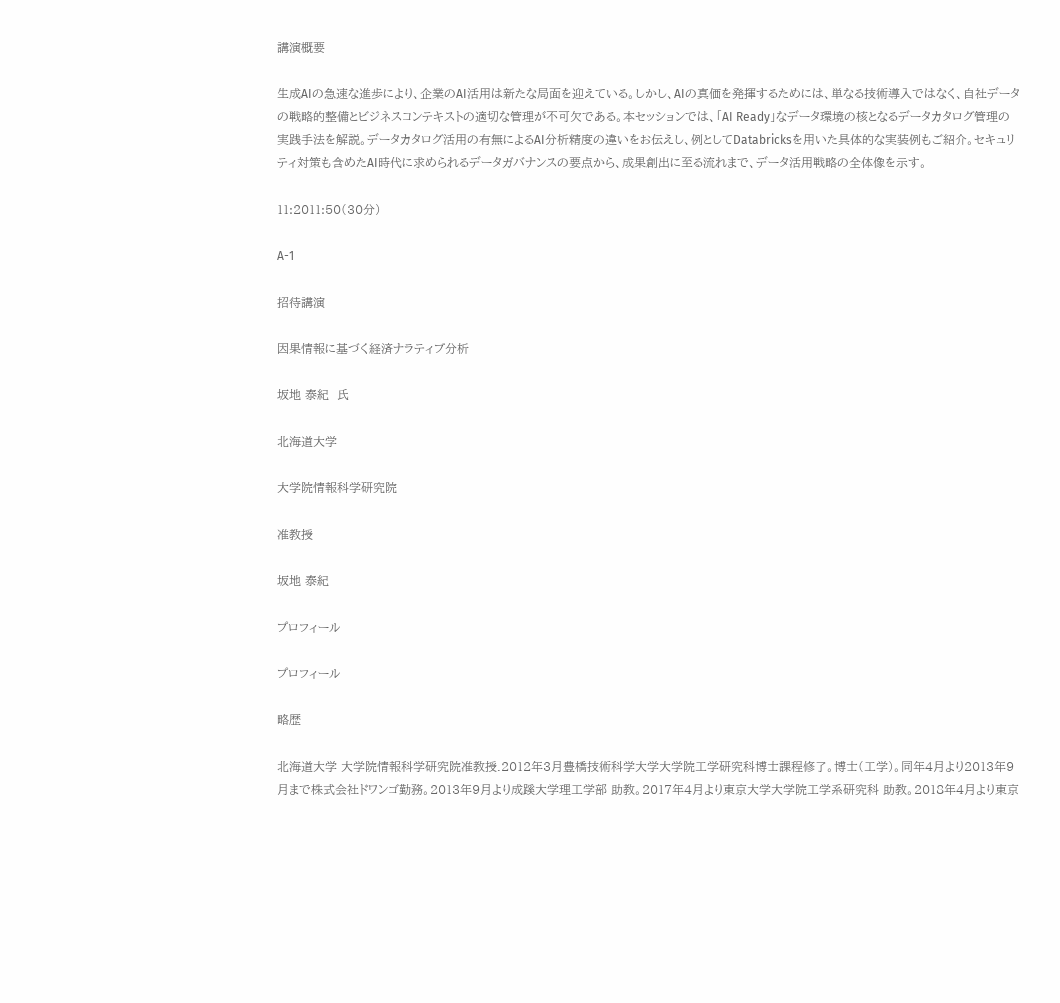講演概要

生成AIの急速な進歩により、企業のAI活用は新たな局面を迎えている。しかし、AIの真価を発揮するためには、単なる技術導入ではなく、自社データの戦略的整備とビジネスコンテキストの適切な管理が不可欠である。本セッションでは、「AI Ready」なデータ環境の核となるデータカタログ管理の実践手法を解説。データカタログ活用の有無によるAI分析精度の違いをお伝えし、例としてDatabricksを用いた具体的な実装例もご紹介。セキュリティ対策も含めたAI時代に求められるデータガバナンスの要点から、成果創出に至る流れまで、データ活用戦略の全体像を示す。

11:2011:50(30分)

A-1

招待講演

因果情報に基づく経済ナラティブ分析

坂地 泰紀  氏

北海道大学

大学院情報科学研究院

准教授

坂地 泰紀

プロフィール

プロフィール

略歴

北海道大学 大学院情報科学研究院准教授.2012年3月豊橋技術科学大学大学院工学研究科博士課程修了。博士(工学)。同年4月より2013年9月まで株式会社ドワンゴ勤務。2013年9月より成蹊大学理工学部 助教。2017年4月より東京大学大学院工学系研究科 助教。2018年4月より東京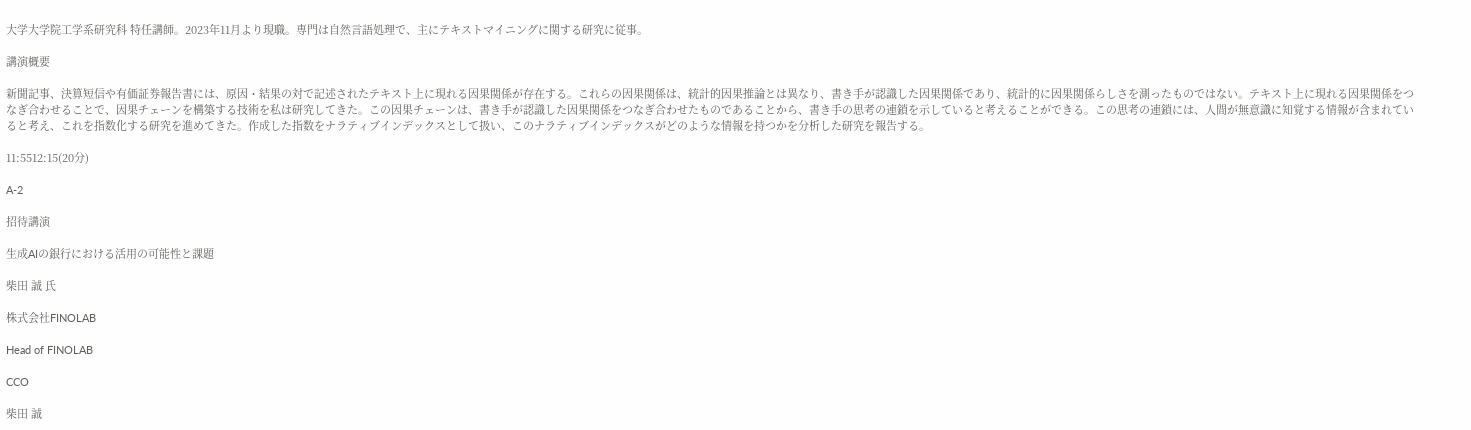大学大学院工学系研究科 特任講師。2023年11月より現職。専門は自然言語処理で、主にテキストマイニングに関する研究に従事。

講演概要

新聞記事、決算短信や有価証券報告書には、原因・結果の対で記述されたテキスト上に現れる因果関係が存在する。これらの因果関係は、統計的因果推論とは異なり、書き手が認識した因果関係であり、統計的に因果関係らしさを測ったものではない。テキスト上に現れる因果関係をつなぎ合わせることで、因果チェーンを構築する技術を私は研究してきた。この因果チェーンは、書き手が認識した因果関係をつなぎ合わせたものであることから、書き手の思考の連鎖を示していると考えることができる。この思考の連鎖には、人間が無意識に知覚する情報が含まれていると考え、これを指数化する研究を進めてきた。作成した指数をナラティブインデックスとして扱い、このナラティブインデックスがどのような情報を持つかを分析した研究を報告する。

11:5512:15(20分)

A-2

招待講演

生成AIの銀行における活用の可能性と課題

柴田 誠 氏

株式会社FINOLAB

Head of FINOLAB

CCO

柴田 誠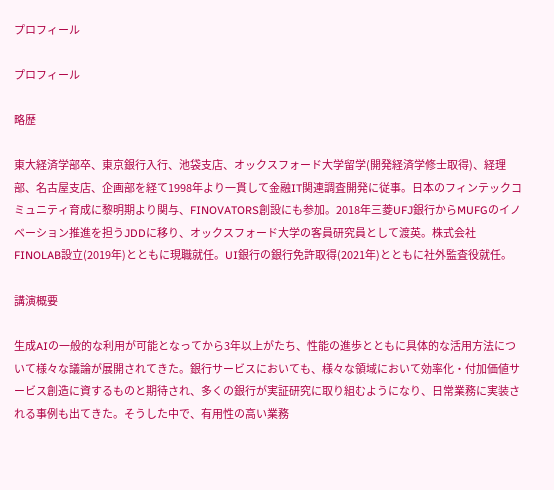プロフィール

プロフィール

略歴

東大経済学部卒、東京銀行入行、池袋支店、オックスフォード大学留学(開発経済学修士取得)、経理部、名古屋支店、企画部を経て1998年より一貫して金融IT関連調査開発に従事。日本のフィンテックコミュニティ育成に黎明期より関与、FINOVATORS創設にも参加。2018年三菱UFJ銀行からMUFGのイノベーション推進を担うJDDに移り、オックスフォード大学の客員研究員として渡英。株式会社FINOLAB設立(2019年)とともに現職就任。UI銀行の銀行免許取得(2021年)とともに社外監査役就任。

講演概要

生成AIの一般的な利用が可能となってから3年以上がたち、性能の進歩とともに具体的な活用方法について様々な議論が展開されてきた。銀行サービスにおいても、様々な領域において効率化・付加価値サービス創造に資するものと期待され、多くの銀行が実証研究に取り組むようになり、日常業務に実装される事例も出てきた。そうした中で、有用性の高い業務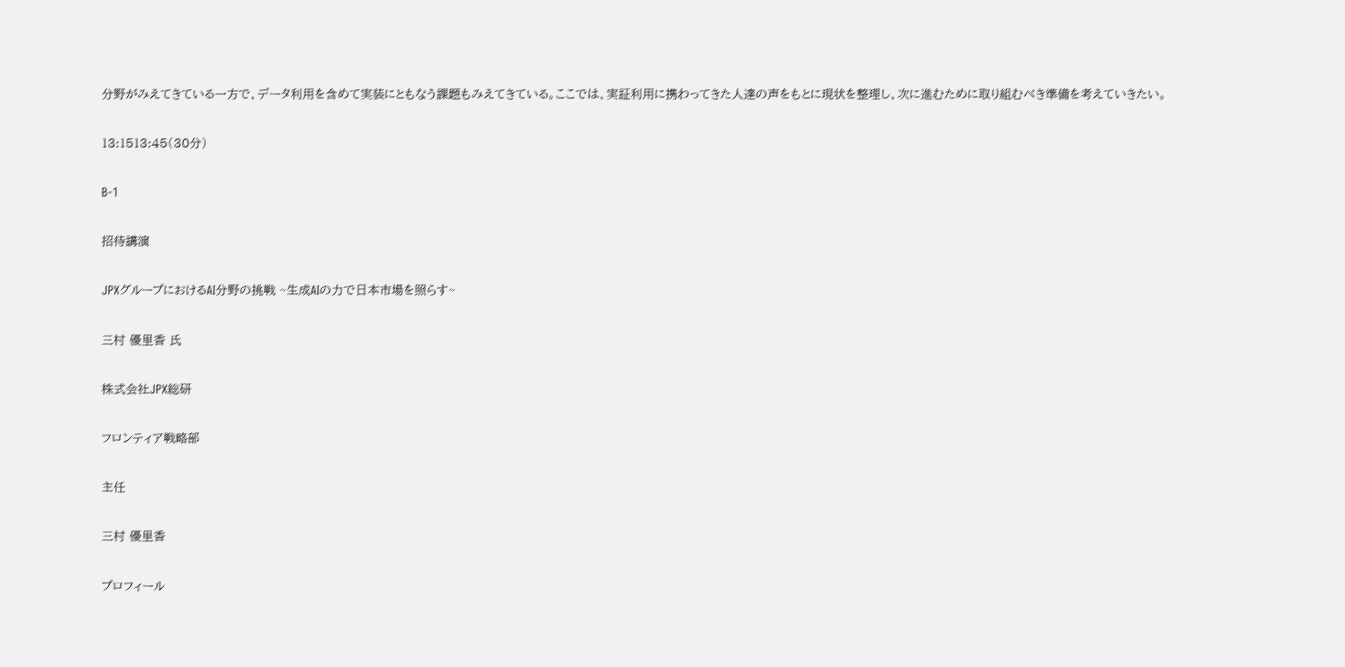分野がみえてきている一方で、データ利用を含めて実装にともなう課題もみえてきている。ここでは、実証利用に携わってきた人達の声をもとに現状を整理し、次に進むために取り組むべき準備を考えていきたい。

13:1513:45(30分)

B-1

招待講演

JPXグループにおけるAI分野の挑戦 ~生成AIの力で日本市場を照らす~

三村 優里香 氏

株式会社JPX総研

フロンティア戦略部

主任

三村 優里香

プロフィール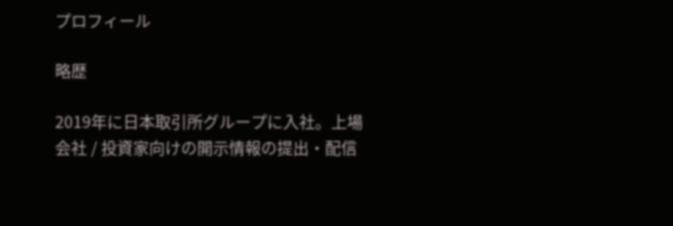プロフィール

略歴

2019年に日本取引所グループに入社。上場会社 / 投資家向けの開示情報の提出・配信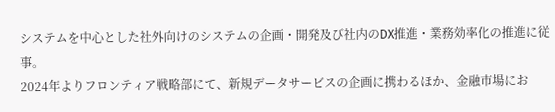システムを中心とした社外向けのシステムの企画・開発及び社内のDX推進・業務効率化の推進に従事。
2024年よりフロンティア戦略部にて、新規データサービスの企画に携わるほか、金融市場にお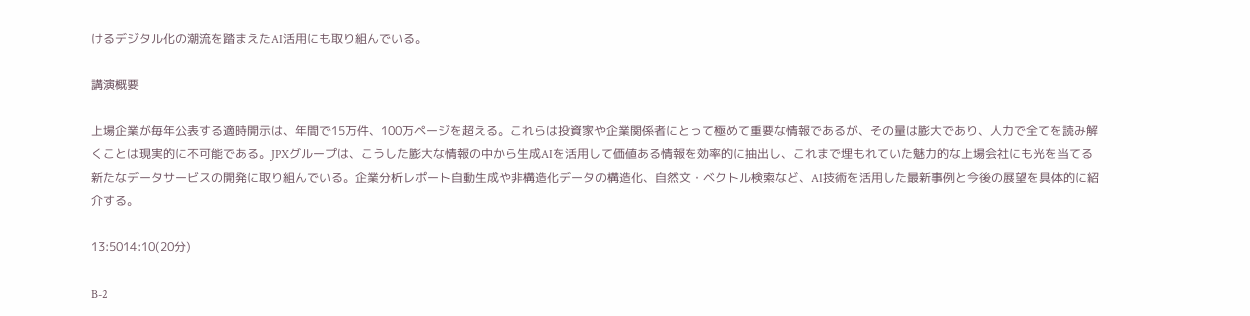けるデジタル化の潮流を踏まえたAI活用にも取り組んでいる。

講演概要

上場企業が毎年公表する適時開示は、年間で15万件、100万ページを超える。これらは投資家や企業関係者にとって極めて重要な情報であるが、その量は膨大であり、人力で全てを読み解くことは現実的に不可能である。JPXグループは、こうした膨大な情報の中から生成AIを活用して価値ある情報を効率的に抽出し、これまで埋もれていた魅力的な上場会社にも光を当てる新たなデータサービスの開発に取り組んでいる。企業分析レポート自動生成や非構造化データの構造化、自然文・ベクトル検索など、AI技術を活用した最新事例と今後の展望を具体的に紹介する。

13:5014:10(20分)

B-2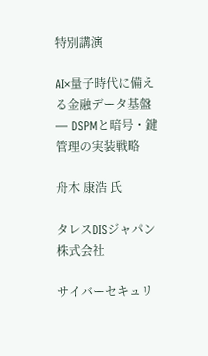特別講演

AI×量子時代に備える金融データ基盤 ― DSPMと暗号・鍵管理の実装戦略

舟木 康浩 氏

タレスDISジャパン株式会社

サイバーセキュリ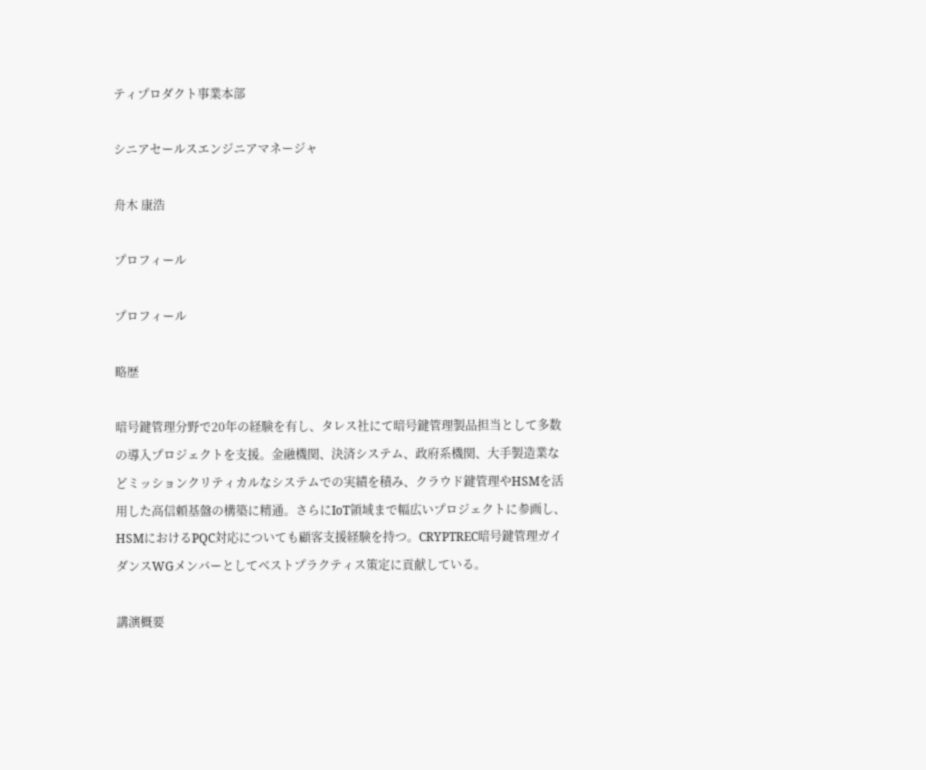ティプロダクト事業本部

シニアセールスエンジニアマネージャ

舟木 康浩

プロフィール

プロフィール

略歴

暗号鍵管理分野で20年の経験を有し、タレス社にて暗号鍵管理製品担当として多数の導入プロジェクトを支援。金融機関、決済システム、政府系機関、大手製造業などミッションクリティカルなシステムでの実績を積み、クラウド鍵管理やHSMを活用した高信頼基盤の構築に精通。さらにIoT領域まで幅広いプロジェクトに参画し、HSMにおけるPQC対応についても顧客支援経験を持つ。CRYPTREC暗号鍵管理ガイダンスWGメンバーとしてベストプラクティス策定に貢献している。

講演概要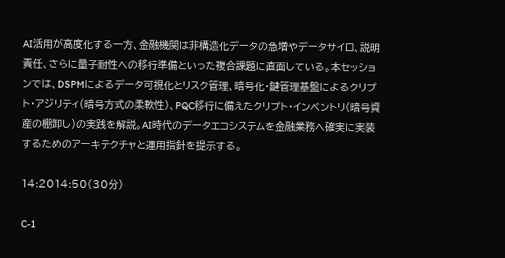AI活用が高度化する一方、金融機関は非構造化データの急増やデータサイロ、説明責任、さらに量子耐性への移行準備といった複合課題に直面している。本セッションでは、DSPMによるデータ可視化とリスク管理、暗号化・鍵管理基盤によるクリプト・アジリティ(暗号方式の柔軟性)、PQC移行に備えたクリプト・インベントリ(暗号資産の棚卸し)の実践を解説。AI時代のデータエコシステムを金融業務へ確実に実装するためのアーキテクチャと運用指針を提示する。

14:2014:50(30分)

C-1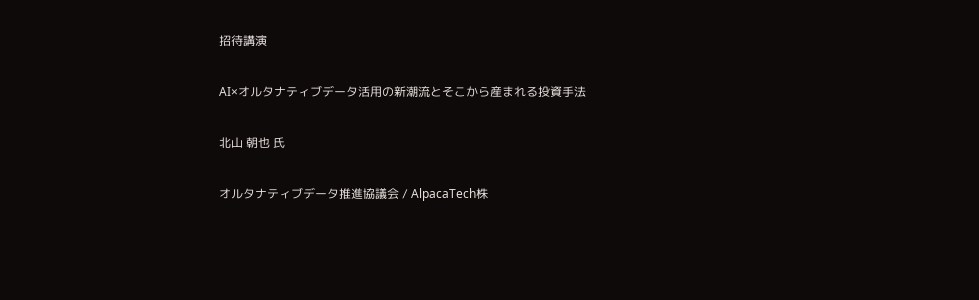招待講演

AI×オルタナティブデータ活用の新潮流とそこから産まれる投資手法

北山 朝也 氏

オルタナティブデータ推進協議会 / AlpacaTech株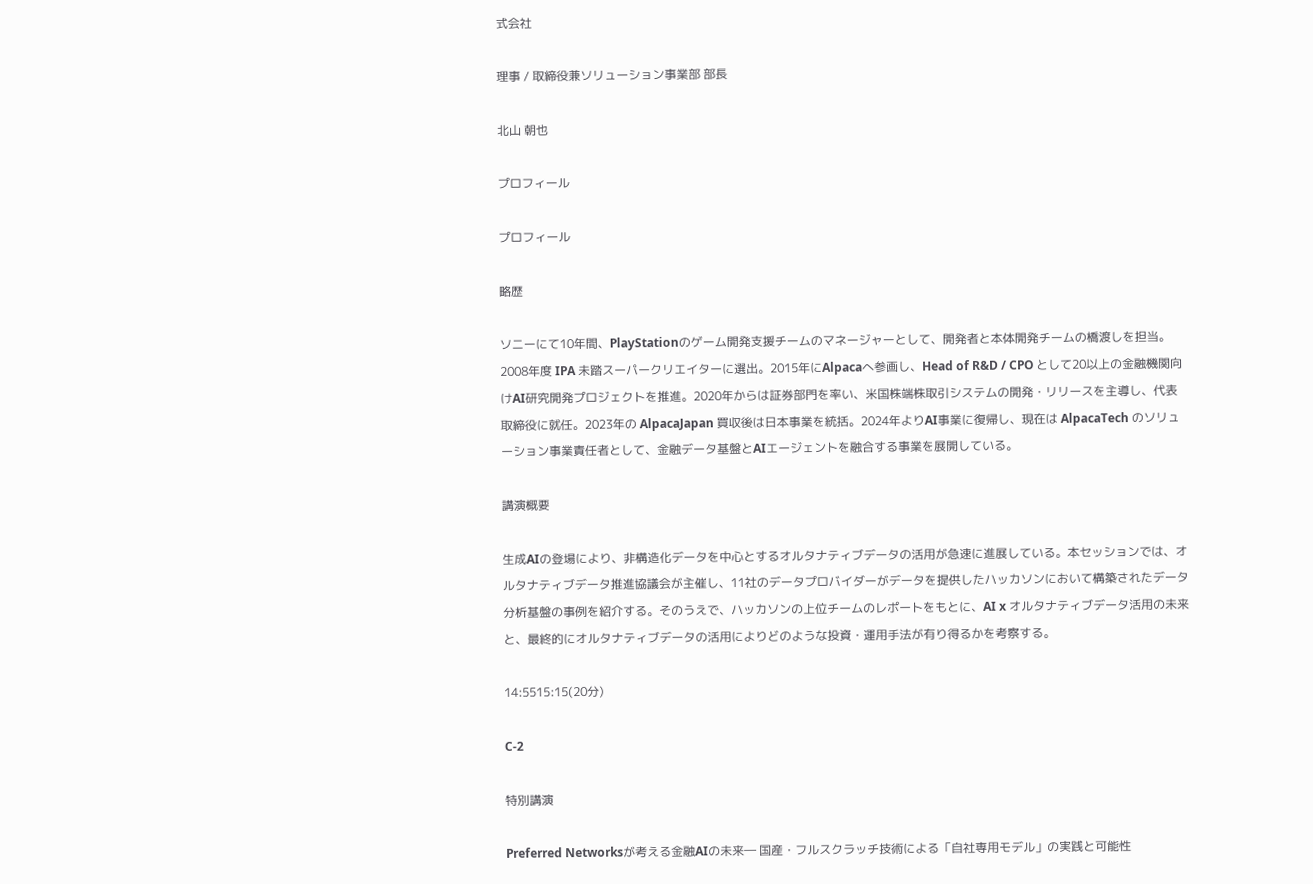式会社

理事 / 取締役兼ソリューション事業部 部長

北山 朝也

プロフィール

プロフィール

略歴

ソニーにて10年間、PlayStationのゲーム開発支援チームのマネージャーとして、開発者と本体開発チームの橋渡しを担当。2008年度 IPA 未踏スーパークリエイターに選出。2015年にAlpacaへ参画し、Head of R&D / CPO として20以上の金融機関向けAI研究開発プロジェクトを推進。2020年からは証券部門を率い、米国株端株取引システムの開発・リリースを主導し、代表取締役に就任。2023年の AlpacaJapan 買収後は日本事業を統括。2024年よりAI事業に復帰し、現在は AlpacaTech のソリューション事業責任者として、金融データ基盤とAIエージェントを融合する事業を展開している。

講演概要

生成AIの登場により、非構造化データを中心とするオルタナティブデータの活用が急速に進展している。本セッションでは、オルタナティブデータ推進協議会が主催し、11社のデータプロバイダーがデータを提供したハッカソンにおいて構築されたデータ分析基盤の事例を紹介する。そのうえで、ハッカソンの上位チームのレポートをもとに、AI x オルタナティブデータ活用の未来と、最終的にオルタナティブデータの活用によりどのような投資・運用手法が有り得るかを考察する。

14:5515:15(20分)

C-2

特別講演

Preferred Networksが考える金融AIの未来― 国産・フルスクラッチ技術による「自社専用モデル」の実践と可能性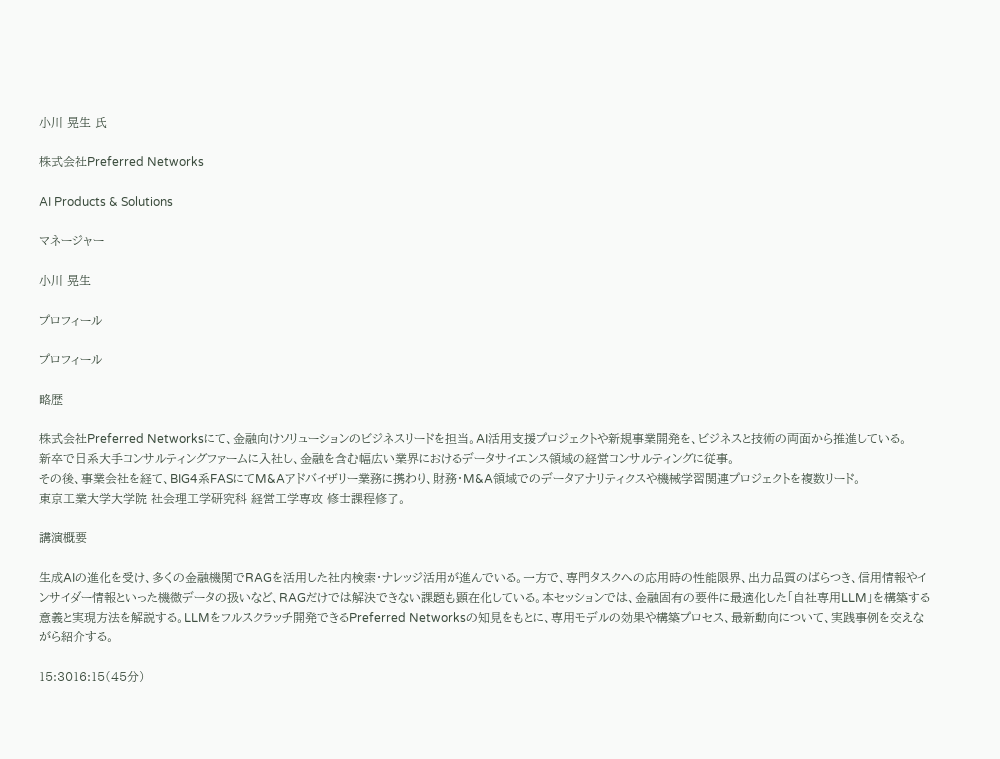小川 晃生 氏

株式会社Preferred Networks

AI Products & Solutions

マネージャー

小川 晃生

プロフィール

プロフィール

略歴

株式会社Preferred Networksにて、金融向けソリューションのビジネスリードを担当。AI活用支援プロジェクトや新規事業開発を、ビジネスと技術の両面から推進している。
新卒で日系大手コンサルティングファームに入社し、金融を含む幅広い業界におけるデータサイエンス領域の経営コンサルティングに従事。
その後、事業会社を経て、BIG4系FASにてM&Aアドバイザリー業務に携わり、財務・M&A領域でのデータアナリティクスや機械学習関連プロジェクトを複数リード。
東京工業大学大学院 社会理工学研究科 経営工学専攻 修士課程修了。

講演概要

生成AIの進化を受け、多くの金融機関でRAGを活用した社内検索・ナレッジ活用が進んでいる。一方で、専門タスクへの応用時の性能限界、出力品質のばらつき、信用情報やインサイダー情報といった機微データの扱いなど、RAGだけでは解決できない課題も顕在化している。本セッションでは、金融固有の要件に最適化した「自社専用LLM」を構築する意義と実現方法を解説する。LLMをフルスクラッチ開発できるPreferred Networksの知見をもとに、専用モデルの効果や構築プロセス、最新動向について、実践事例を交えながら紹介する。

15:3016:15(45分)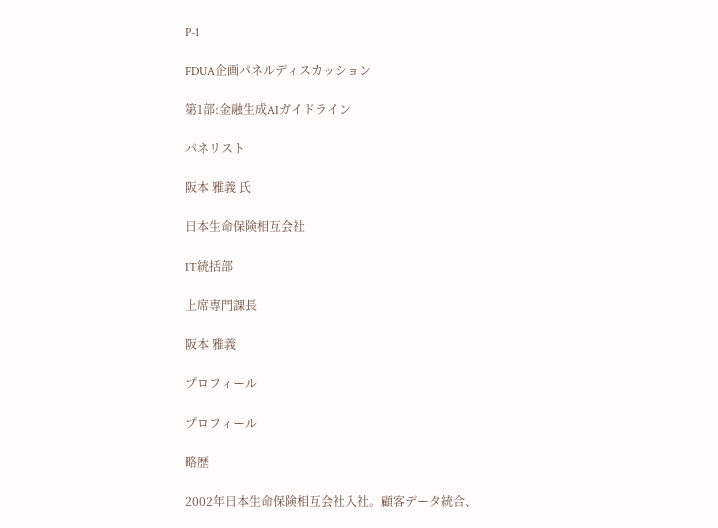P-1

FDUA企画パネルディスカッション

第1部:金融生成AIガイドライン

パネリスト

阪本 雅義 氏

日本生命保険相互会社

IT統括部

上席専門課長

阪本 雅義

プロフィール

プロフィール

略歴

2002年日本生命保険相互会社入社。顧客データ統合、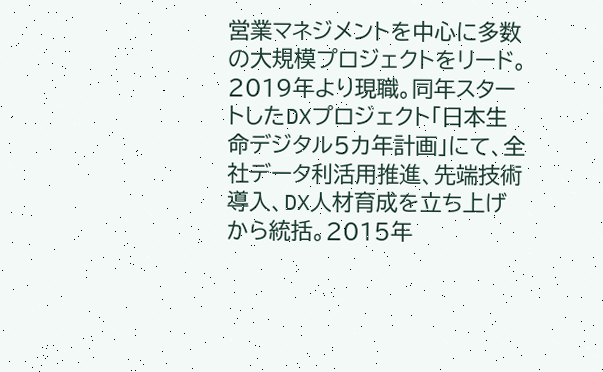営業マネジメントを中心に多数の大規模プロジェクトをリード。2019年より現職。同年スタートしたDXプロジェクト「日本生命デジタル5カ年計画」にて、全社データ利活用推進、先端技術導入、DX人材育成を立ち上げから統括。2015年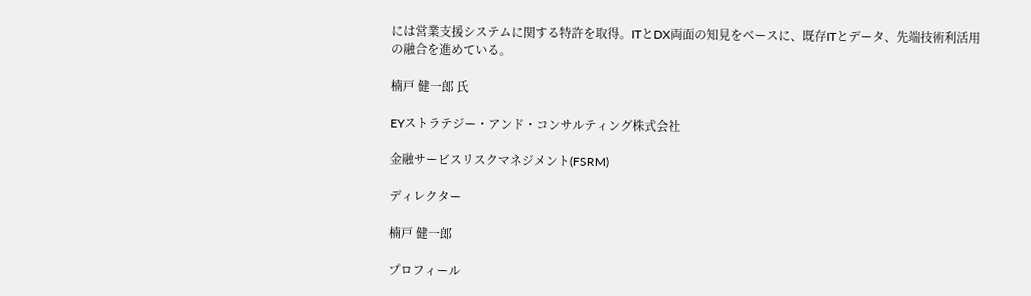には営業支援システムに関する特許を取得。ITとDX両面の知見をベースに、既存ITとデータ、先端技術利活用の融合を進めている。

楠戸 健一郎 氏

EYストラテジー・アンド・コンサルティング株式会社

金融サービスリスクマネジメント(FSRM)

ディレクター

楠戸 健一郎

プロフィール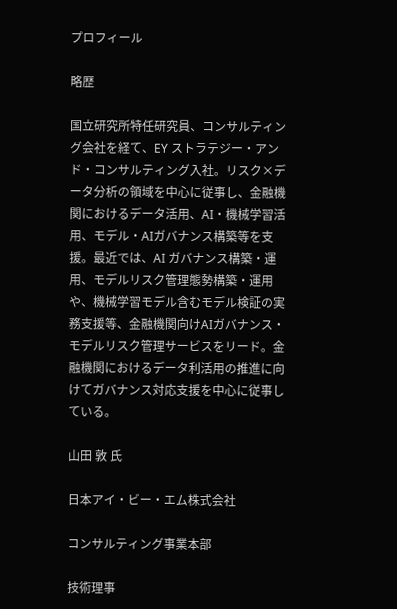プロフィール

略歴

国立研究所特任研究員、コンサルティング会社を経て、EY ストラテジー・アンド・コンサルティング入社。リスク×データ分析の領域を中心に従事し、金融機関におけるデータ活用、AI・機械学習活用、モデル・AIガバナンス構築等を支援。最近では、AI ガバナンス構築・運用、モデルリスク管理態勢構築・運用や、機械学習モデル含むモデル検証の実務支援等、金融機関向けAIガバナンス・モデルリスク管理サービスをリード。金融機関におけるデータ利活用の推進に向けてガバナンス対応支援を中心に従事している。

山田 敦 氏

日本アイ・ビー・エム株式会社

コンサルティング事業本部

技術理事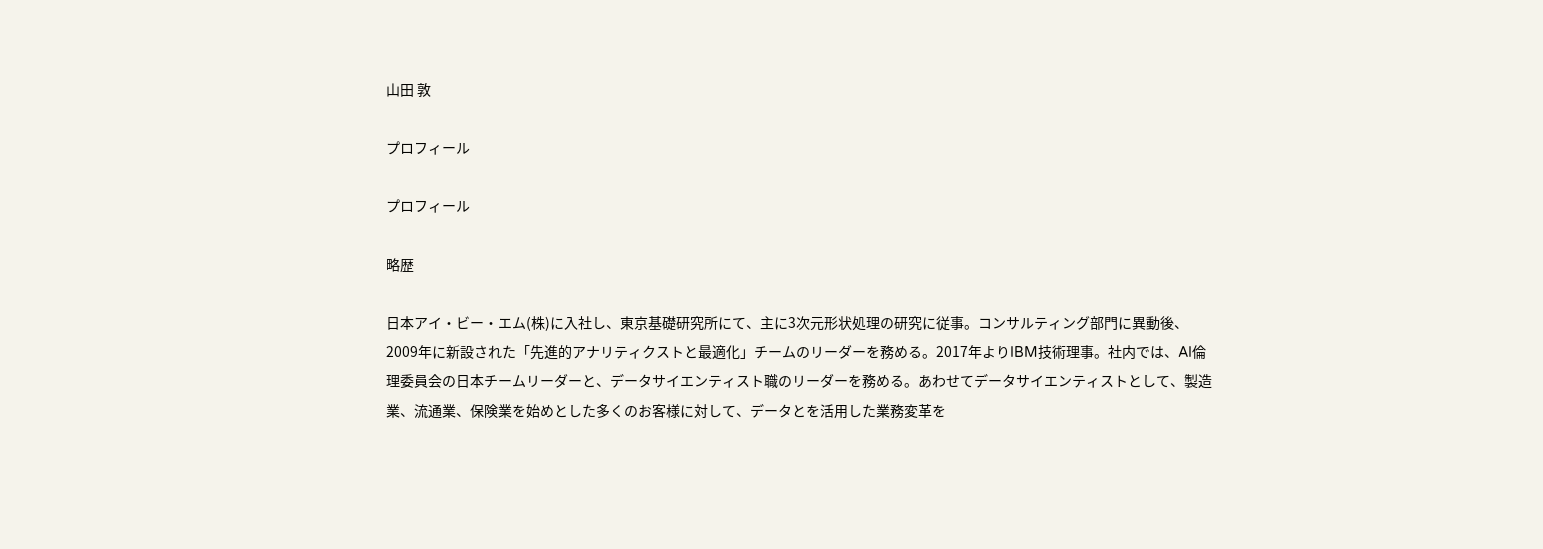山田 敦

プロフィール

プロフィール

略歴

日本アイ・ビー・エム(株)に入社し、東京基礎研究所にて、主に3次元形状処理の研究に従事。コンサルティング部門に異動後、2009年に新設された「先進的アナリティクストと最適化」チームのリーダーを務める。2017年よりIBM技術理事。社内では、AI倫理委員会の日本チームリーダーと、データサイエンティスト職のリーダーを務める。あわせてデータサイエンティストとして、製造業、流通業、保険業を始めとした多くのお客様に対して、データとを活用した業務変革を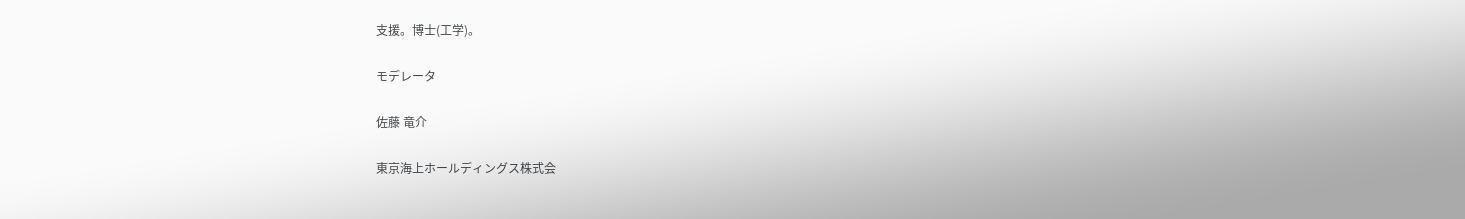支援。博士(工学)。

モデレータ

佐藤 竜介

東京海上ホールディングス株式会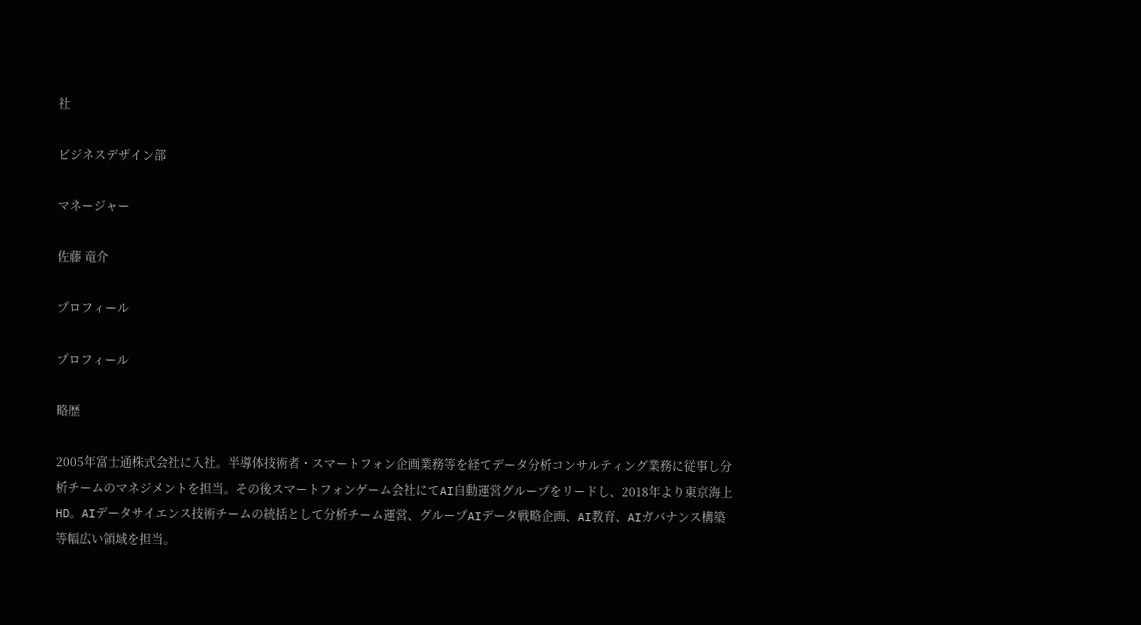社

ビジネスデザイン部

マネージャー

佐藤 竜介

プロフィール

プロフィール

略歴

2005年富士通株式会社に入社。半導体技術者・スマートフォン企画業務等を経てデータ分析コンサルティング業務に従事し分析チームのマネジメントを担当。その後スマートフォンゲーム会社にてAI自動運営グループをリードし、2018年より東京海上HD。AIデータサイエンス技術チームの統括として分析チーム運営、グループAIデータ戦略企画、AI教育、AIガバナンス構築等幅広い領域を担当。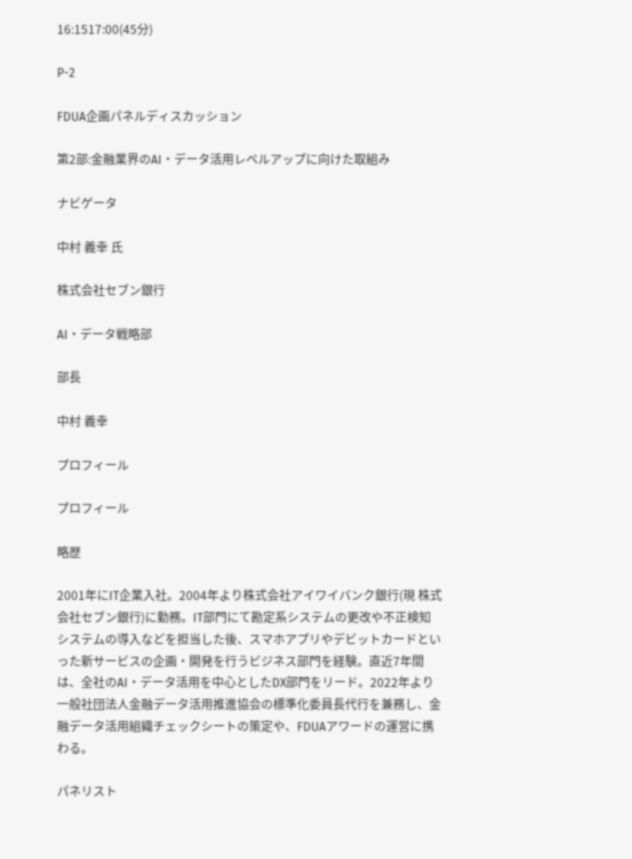16:1517:00(45分)

P-2

FDUA企画パネルディスカッション

第2部:金融業界のAI・データ活用レベルアップに向けた取組み

ナビゲータ

中村 義幸 氏

株式会社セブン銀行

AI・データ戦略部

部長

中村 義幸

プロフィール

プロフィール

略歴

2001年にIT企業入社。2004年より株式会社アイワイバンク銀行(現 株式会社セブン銀行)に勤務。IT部門にて勘定系システムの更改や不正検知システムの導入などを担当した後、スマホアプリやデビットカードといった新サービスの企画・開発を行うビジネス部門を経験。直近7年間は、全社のAI・データ活用を中心としたDX部門をリード。2022年より一般社団法人金融データ活用推進協会の標準化委員長代行を兼務し、金融データ活用組織チェックシートの策定や、FDUAアワードの運営に携わる。

パネリスト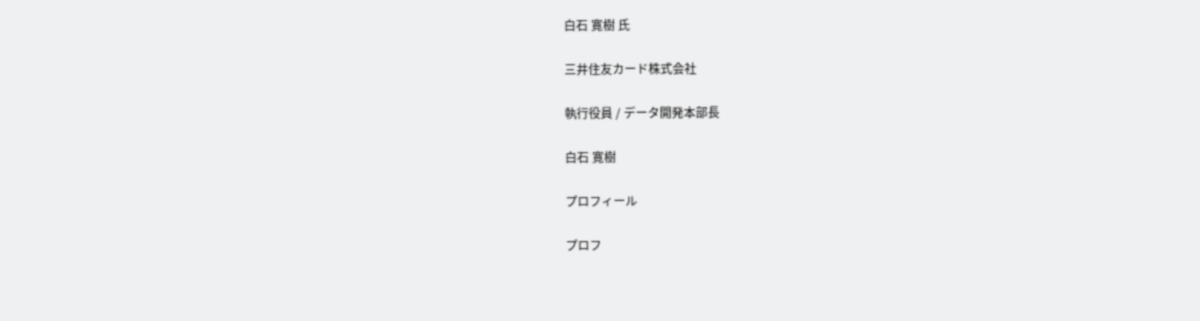白石 寛樹 氏

三井住友カード株式会社

執行役員 / データ開発本部長

白石 寛樹

プロフィール

プロフ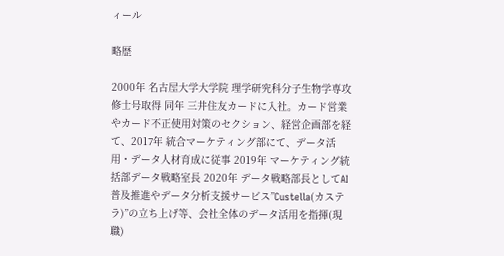ィール

略歴

2000年 名古屋大学大学院 理学研究科分子生物学専攻 修士号取得 同年 三井住友カードに入社。カード営業やカード不正使用対策のセクション、経営企画部を経て、2017年 統合マーケティング部にて、データ活用・データ人材育成に従事 2019年 マーケティング統括部データ戦略室長 2020年 データ戦略部長としてAI普及推進やデータ分析支援サービス”Custella(カステラ)”の立ち上げ等、会社全体のデータ活用を指揮(現職)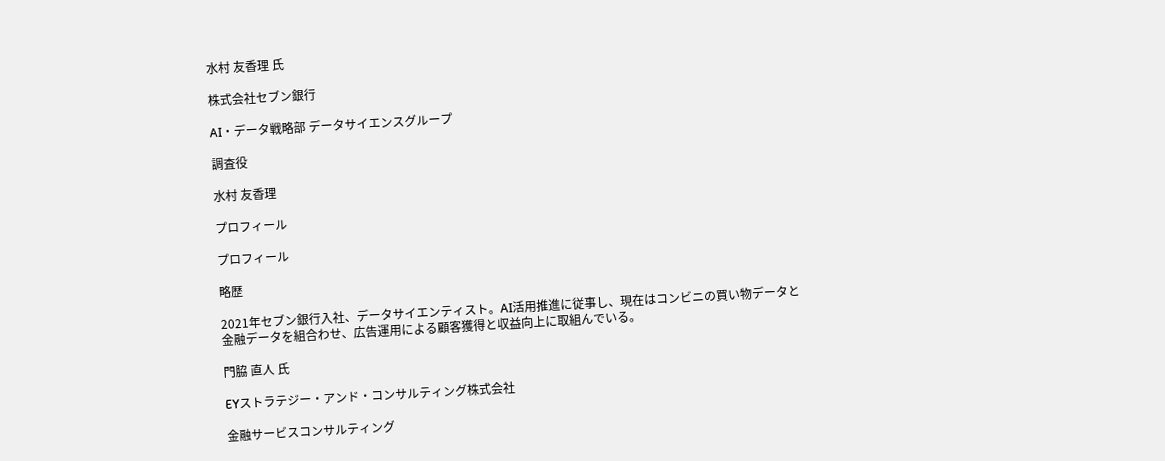水村 友香理 氏

株式会社セブン銀行

AI・データ戦略部 データサイエンスグループ

調査役

水村 友香理

プロフィール

プロフィール

略歴

2021年セブン銀行入社、データサイエンティスト。AI活用推進に従事し、現在はコンビニの買い物データと金融データを組合わせ、広告運用による顧客獲得と収益向上に取組んでいる。

門脇 直人 氏

EYストラテジー・アンド・コンサルティング株式会社

金融サービスコンサルティング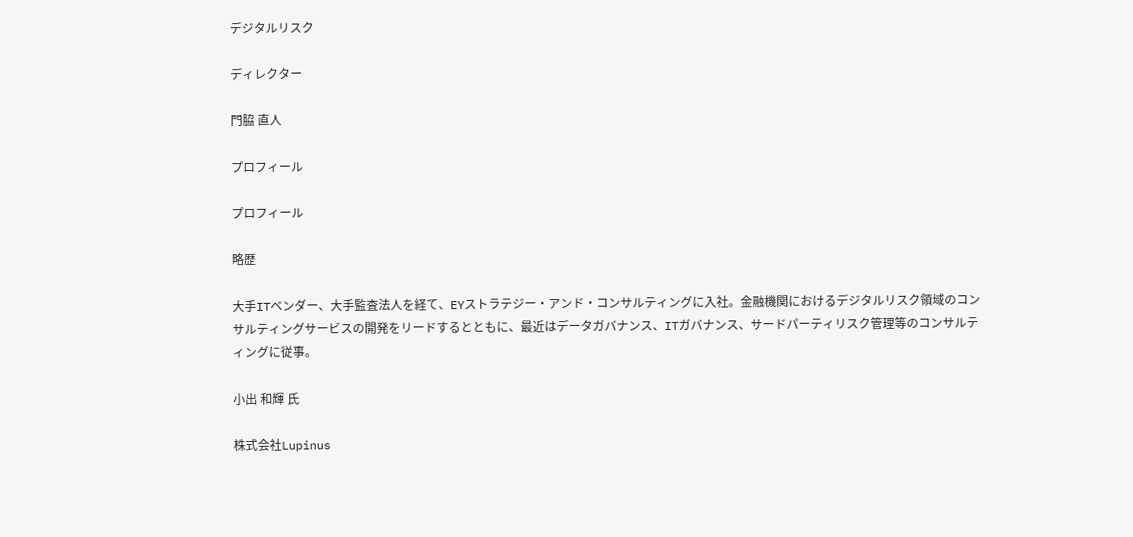デジタルリスク

ディレクター

門脇 直人

プロフィール

プロフィール

略歴

大手ITベンダー、大手監査法人を経て、EYストラテジー・アンド・コンサルティングに入社。金融機関におけるデジタルリスク領域のコンサルティングサービスの開発をリードするとともに、最近はデータガバナンス、ITガバナンス、サードパーティリスク管理等のコンサルティングに従事。

小出 和輝 氏

株式会社Lupinus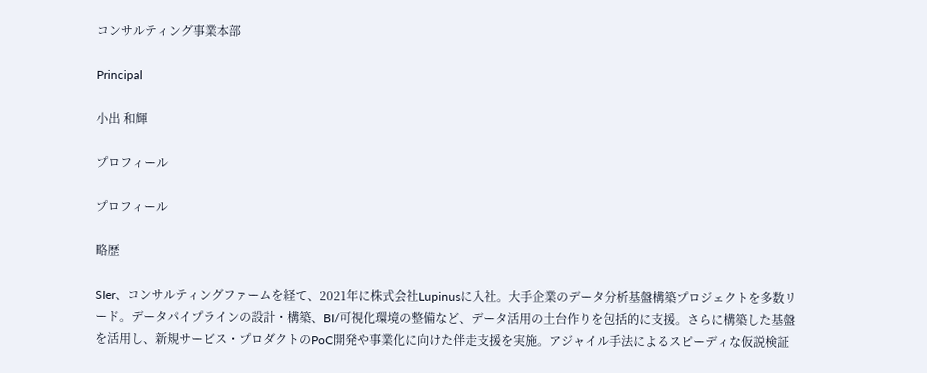コンサルティング事業本部

Principal

小出 和輝

プロフィール

プロフィール

略歴

SIer、コンサルティングファームを経て、2021年に株式会社Lupinusに入社。大手企業のデータ分析基盤構築プロジェクトを多数リード。データパイプラインの設計・構築、BI/可視化環境の整備など、データ活用の土台作りを包括的に支援。さらに構築した基盤を活用し、新規サービス・プロダクトのPoC開発や事業化に向けた伴走支援を実施。アジャイル手法によるスピーディな仮説検証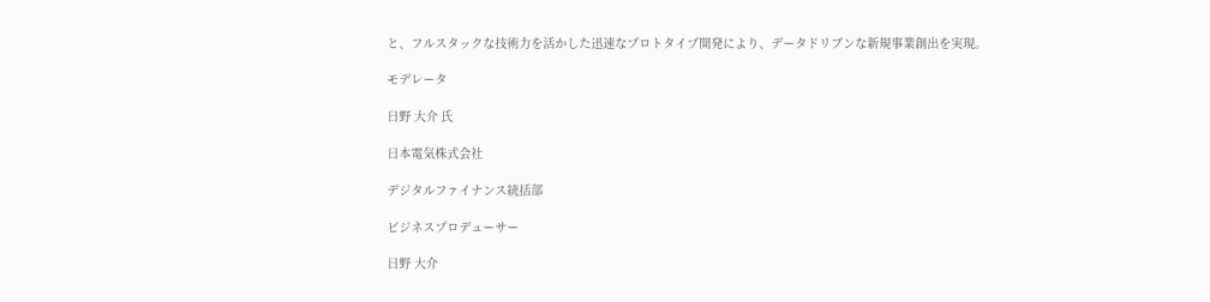と、フルスタックな技術力を活かした迅速なプロトタイプ開発により、データドリブンな新規事業創出を実現。

モデレータ

日野 大介 氏

日本電気株式会社

デジタルファイナンス統括部

ビジネスプロデューサー

日野 大介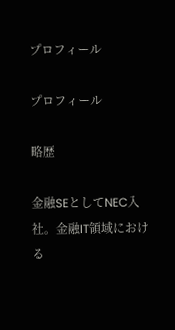プロフィール

プロフィール

略歴

金融SEとしてNEC入社。金融IT領域における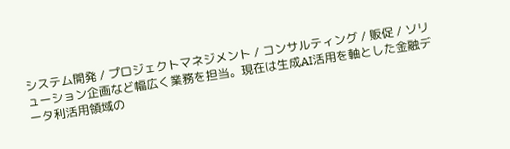システム開発 / プロジェクトマネジメント / コンサルティング / 販促 / ソリューション企画など幅広く業務を担当。現在は生成AI活用を軸とした金融データ利活用領域の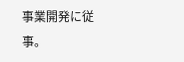事業開発に従事。